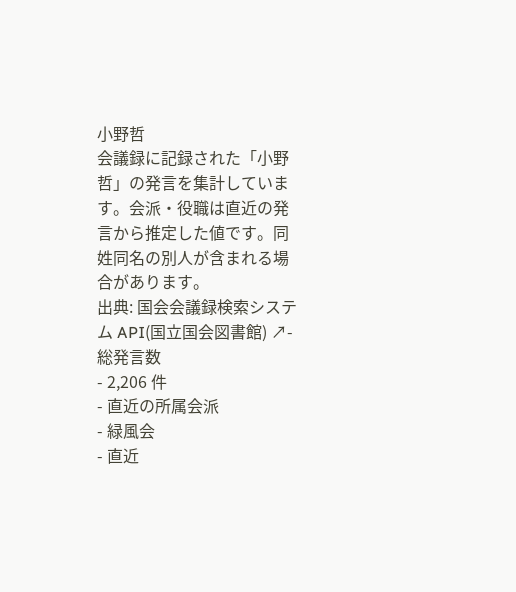小野哲
会議録に記録された「小野哲」の発言を集計しています。会派・役職は直近の発言から推定した値です。同姓同名の別人が含まれる場合があります。
出典: 国会会議録検索システム API(国立国会図書館) ↗- 総発言数
- 2,206 件
- 直近の所属会派
- 緑風会
- 直近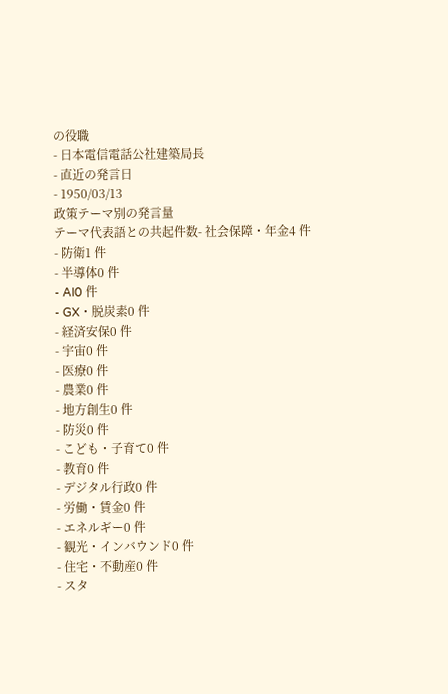の役職
- 日本電信電話公社建築局長
- 直近の発言日
- 1950/03/13
政策テーマ別の発言量
テーマ代表語との共起件数- 社会保障・年金4 件
- 防衛1 件
- 半導体0 件
- AI0 件
- GX・脱炭素0 件
- 経済安保0 件
- 宇宙0 件
- 医療0 件
- 農業0 件
- 地方創生0 件
- 防災0 件
- こども・子育て0 件
- 教育0 件
- デジタル行政0 件
- 労働・賃金0 件
- エネルギー0 件
- 観光・インバウンド0 件
- 住宅・不動産0 件
- スタ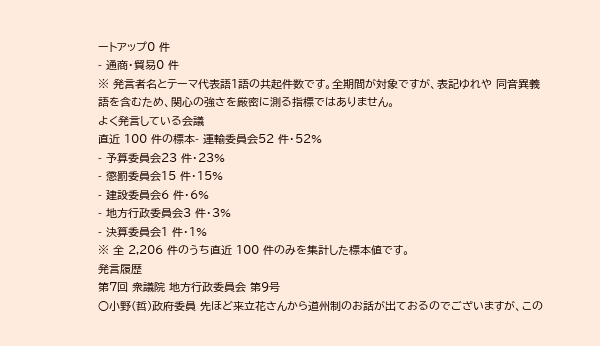ートアップ0 件
- 通商・貿易0 件
※ 発言者名とテーマ代表語1語の共起件数です。全期間が対象ですが、表記ゆれや 同音異義語を含むため、関心の強さを厳密に測る指標ではありません。
よく発言している会議
直近 100 件の標本- 運輸委員会52 件・52%
- 予算委員会23 件・23%
- 懲罰委員会15 件・15%
- 建設委員会6 件・6%
- 地方行政委員会3 件・3%
- 決算委員会1 件・1%
※ 全 2,206 件のうち直近 100 件のみを集計した標本値です。
発言履歴
第7回 衆議院 地方行政委員会 第9号
○小野(哲)政府委員 先ほど来立花さんから道州制のお話が出ておるのでございますが、この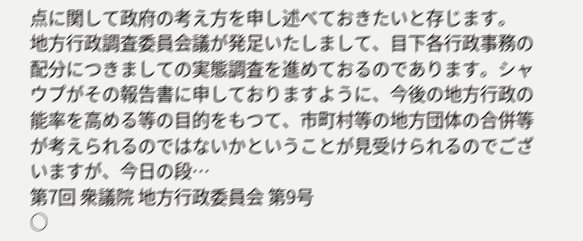点に関して政府の考え方を申し述べておきたいと存じます。 地方行政調査委員会議が発足いたしまして、目下各行政事務の配分につきましての実態調査を進めておるのであります。シャウプがその報告書に申しておりますように、今後の地方行政の能率を高める等の目的をもつて、市町村等の地方団体の合併等が考えられるのではないかということが見受けられるのでございますが、今日の段…
第7回 衆議院 地方行政委員会 第9号
○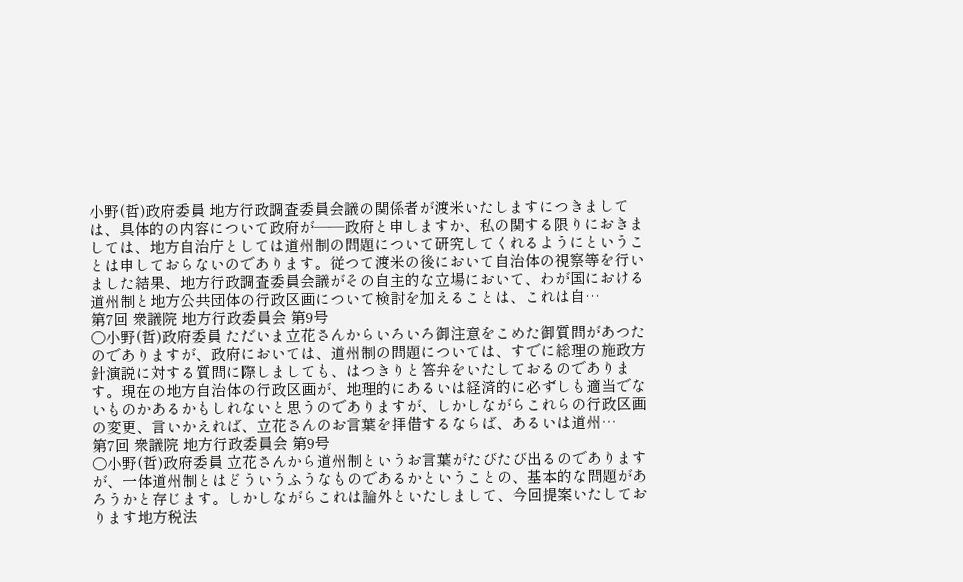小野(哲)政府委員 地方行政調査委員会議の関係者が渡米いたしますにつきましては、具体的の内容について政府が――政府と申しますか、私の関する限りにおきましては、地方自治庁としては道州制の問題について研究してくれるようにということは申しておらないのであります。従つて渡米の後において自治体の視察等を行いました結果、地方行政調査委員会議がその自主的な立場において、わが国における道州制と地方公共団体の行政区画について検討を加えることは、これは自…
第7回 衆議院 地方行政委員会 第9号
○小野(哲)政府委員 ただいま立花さんからいろいろ御注意をこめた御質問があつたのでありますが、政府においては、道州制の問題については、すでに総理の施政方針演説に対する質問に際しましても、はつきりと答弁をいたしておるのであります。現在の地方自治体の行政区画が、地理的にあるいは経済的に必ずしも適当でないものかあるかもしれないと思うのでありますが、しかしながらこれらの行政区画の変更、言いかえれば、立花さんのお言葉を拝借するならば、あるいは道州…
第7回 衆議院 地方行政委員会 第9号
○小野(哲)政府委員 立花さんから道州制というお言葉がたびたび出るのでありますが、一体道州制とはどういうふうなものであるかということの、基本的な問題があろうかと存じます。しかしながらこれは論外といたしまして、今回提案いたしております地方税法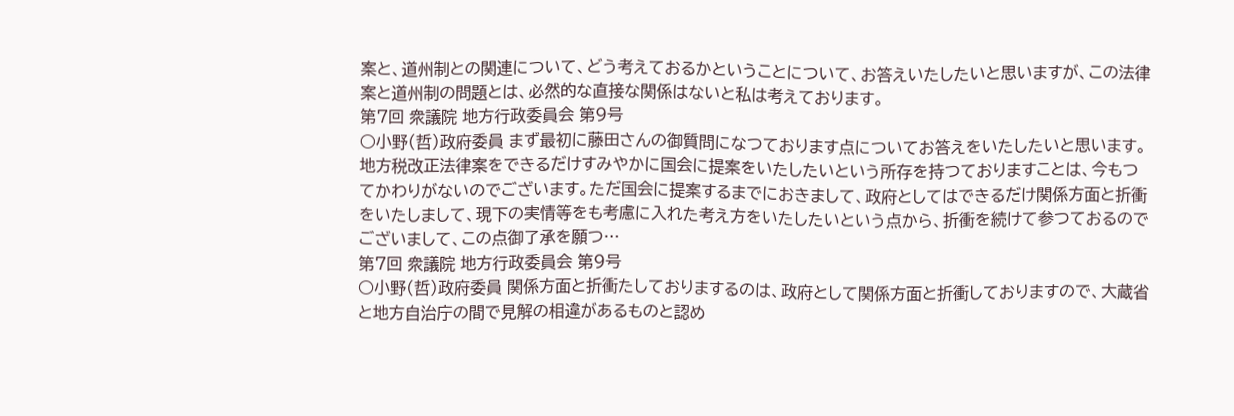案と、道州制との関連について、どう考えておるかということについて、お答えいたしたいと思いますが、この法律案と道州制の問題とは、必然的な直接な関係はないと私は考えております。
第7回 衆議院 地方行政委員会 第9号
○小野(哲)政府委員 まず最初に藤田さんの御質問になつております点についてお答えをいたしたいと思います。地方税改正法律案をできるだけすみやかに国会に提案をいたしたいという所存を持つておりますことは、今もつてかわりがないのでございます。ただ国会に提案するまでにおきまして、政府としてはできるだけ関係方面と折衝をいたしまして、現下の実情等をも考慮に入れた考え方をいたしたいという点から、折衝を続けて参つておるのでございまして、この点御了承を願つ…
第7回 衆議院 地方行政委員会 第9号
○小野(哲)政府委員 関係方面と折衝たしておりまするのは、政府として関係方面と折衝しておりますので、大蔵省と地方自治庁の間で見解の相違があるものと認め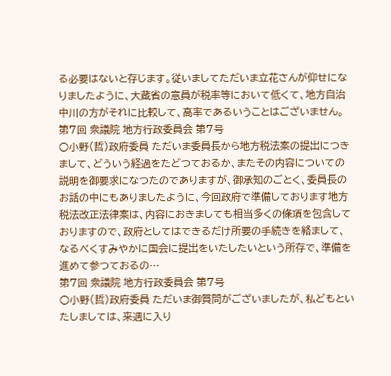る必要はないと存じます。従いましてただいま立花さんが仰せになりましたように、大蔵省の意員が税率等において低くて、地方自治中川の方がそれに比較して、高率であるいうことはございません。
第7回 衆議院 地方行政委員会 第7号
○小野(哲)政府委員 ただいま委員長から地方税法案の提出につきまして、どういう経過をたどつておるか、またその内容についての説明を御要求になつたのでありますが、御承知のごとく、委員長のお話の中にもありましたように、今回政府で準備しております地方税法改正法律案は、内容におきましても相当多くの條項を包含しておりますので、政府としてはできるだけ所要の手続きを絡まして、なるべくすみやかに国会に提出をいたしたいという所存で、準備を進めて参つておるの…
第7回 衆議院 地方行政委員会 第7号
○小野(哲)政府委員 ただいま御質問がございましたが、私どもといたしましては、来週に入り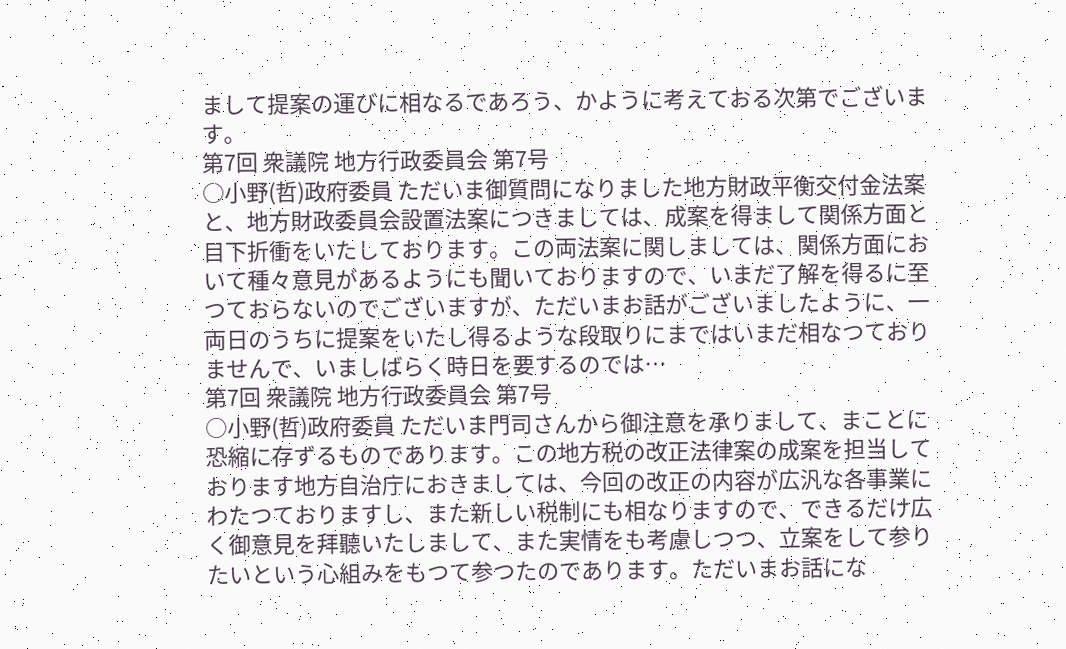まして提案の運びに相なるであろう、かように考えておる次第でございます。
第7回 衆議院 地方行政委員会 第7号
○小野(哲)政府委員 ただいま御質問になりました地方財政平衡交付金法案と、地方財政委員会設置法案につきましては、成案を得まして関係方面と目下折衝をいたしております。この両法案に関しましては、関係方面において種々意見があるようにも聞いておりますので、いまだ了解を得るに至つておらないのでございますが、ただいまお話がございましたように、一両日のうちに提案をいたし得るような段取りにまではいまだ相なつておりませんで、いましばらく時日を要するのでは…
第7回 衆議院 地方行政委員会 第7号
○小野(哲)政府委員 ただいま門司さんから御注意を承りまして、まことに恐縮に存ずるものであります。この地方税の改正法律案の成案を担当しております地方自治庁におきましては、今回の改正の内容が広汎な各事業にわたつておりますし、また新しい税制にも相なりますので、できるだけ広く御意見を拜聽いたしまして、また実情をも考慮しつつ、立案をして参りたいという心組みをもつて参つたのであります。ただいまお話にな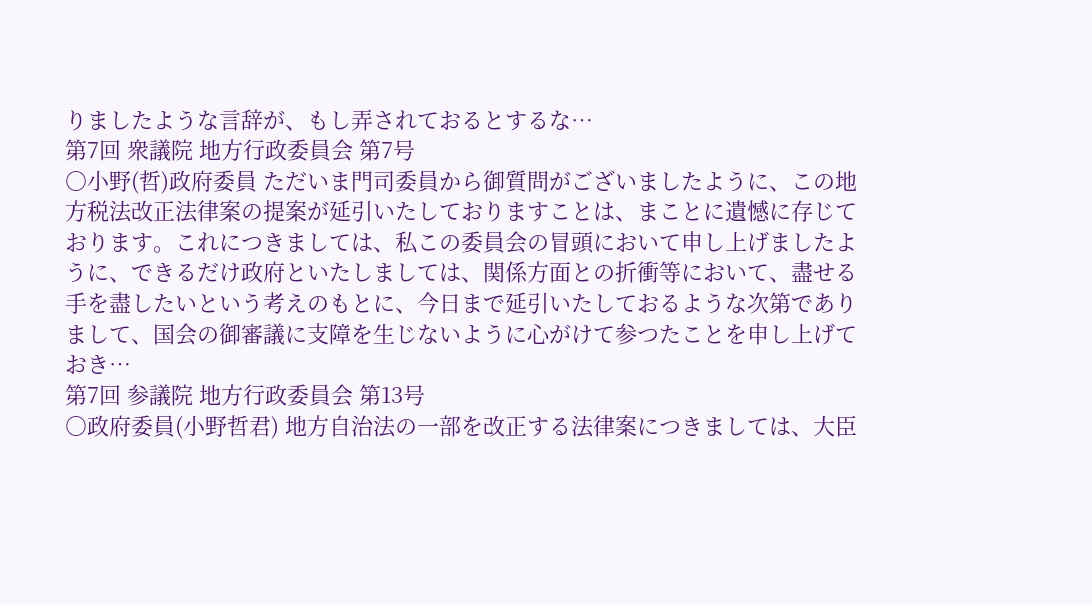りましたような言辞が、もし弄されておるとするな…
第7回 衆議院 地方行政委員会 第7号
○小野(哲)政府委員 ただいま門司委員から御質問がございましたように、この地方税法改正法律案の提案が延引いたしておりますことは、まことに遺憾に存じております。これにつきましては、私この委員会の冒頭において申し上げましたように、できるだけ政府といたしましては、関係方面との折衝等において、盡せる手を盡したいという考えのもとに、今日まで延引いたしておるような次第でありまして、国会の御審議に支障を生じないように心がけて参つたことを申し上げておき…
第7回 参議院 地方行政委員会 第13号
○政府委員(小野哲君) 地方自治法の一部を改正する法律案につきましては、大臣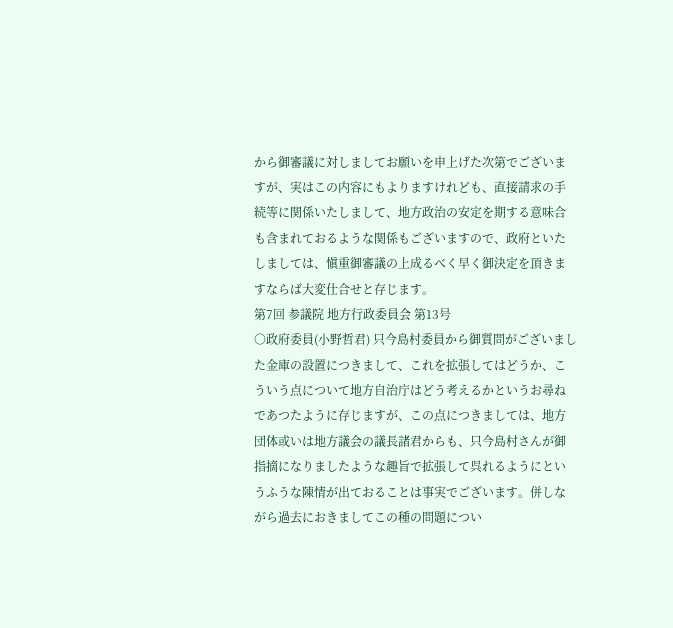から御審議に対しましてお願いを申上げた次第でございますが、実はこの内容にもよりますけれども、直接請求の手続等に関係いたしまして、地方政治の安定を期する意味合も含まれておるような関係もございますので、政府といたしましては、愼重御審議の上成るべく早く御決定を頂きますならば大変仕合せと存じます。
第7回 参議院 地方行政委員会 第13号
○政府委員(小野哲君) 只今島村委員から御質問がございました金庫の設置につきまして、これを拡張してはどうか、こういう点について地方自治庁はどう考えるかというお尋ねであつたように存じますが、この点につきましては、地方団体或いは地方議会の議長諸君からも、只今島村さんが御指摘になりましたような趣旨で拡張して呉れるようにというふうな陳情が出ておることは事実でございます。併しながら過去におきましてこの種の問題につい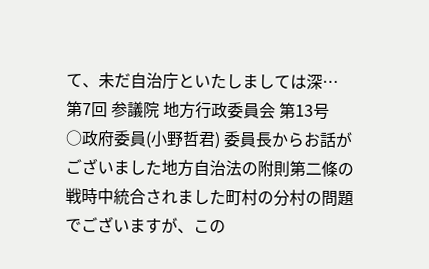て、未だ自治庁といたしましては深…
第7回 参議院 地方行政委員会 第13号
○政府委員(小野哲君) 委員長からお話がございました地方自治法の附則第二條の戦時中統合されました町村の分村の問題でございますが、この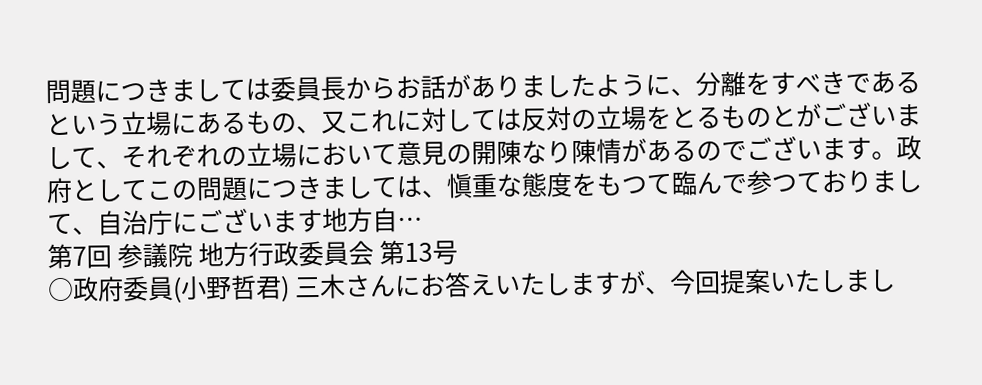問題につきましては委員長からお話がありましたように、分離をすべきであるという立場にあるもの、又これに対しては反対の立場をとるものとがございまして、それぞれの立場において意見の開陳なり陳情があるのでございます。政府としてこの問題につきましては、愼重な態度をもつて臨んで参つておりまして、自治庁にございます地方自…
第7回 参議院 地方行政委員会 第13号
○政府委員(小野哲君) 三木さんにお答えいたしますが、今回提案いたしまし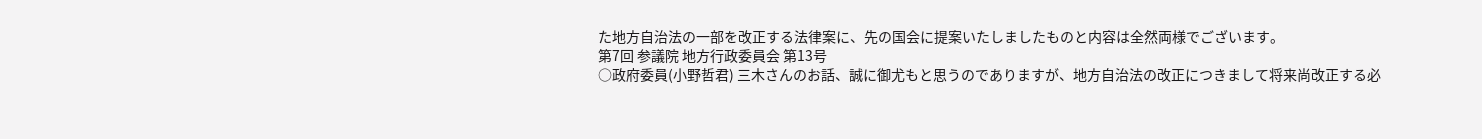た地方自治法の一部を改正する法律案に、先の国会に提案いたしましたものと内容は全然両様でございます。
第7回 参議院 地方行政委員会 第13号
○政府委員(小野哲君) 三木さんのお話、誠に御尤もと思うのでありますが、地方自治法の改正につきまして将来尚改正する必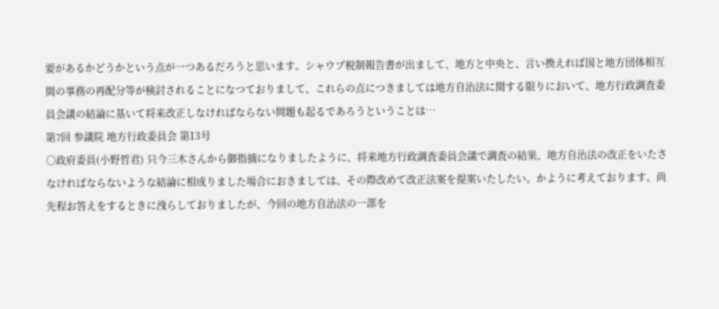要があるかどうかという点が一つあるだろうと思います。シャウプ税制報告書が出まして、地方と中央と、言い換えれば国と地方団体相互間の事務の再配分等が検討されることになつておりまして、これらの点につきましては地方自治法に関する限りにおいて、地方行政調査委員会議の結論に基いて将来改正しなければならない問題も起るであろうということは…
第7回 参議院 地方行政委員会 第13号
○政府委員(小野哲君) 只今三木さんから御指摘になりましたように、将来地方行政調査委員会議で調査の結果、地方自治法の改正をいたさなければならないような結論に相成りました場合におきましては、その際改めて改正法案を提案いたしたい。かように考えております。尚先程お答えをするときに洩らしておりましたが、今回の地方自治法の一部を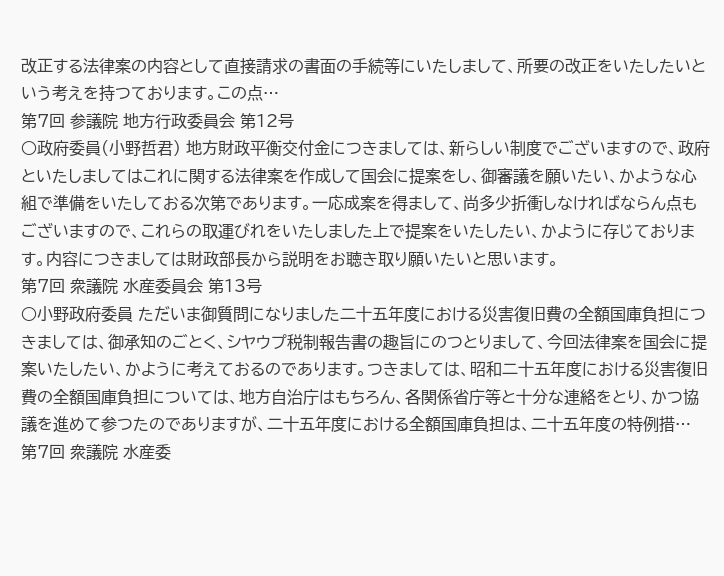改正する法律案の内容として直接請求の書面の手続等にいたしまして、所要の改正をいたしたいという考えを持つております。この点…
第7回 参議院 地方行政委員会 第12号
○政府委員(小野哲君) 地方財政平衡交付金につきましては、新らしい制度でございますので、政府といたしましてはこれに関する法律案を作成して国会に提案をし、御審議を願いたい、かような心組で準備をいたしておる次第であります。一応成案を得まして、尚多少折衝しなければならん点もございますので、これらの取運びれをいたしました上で提案をいたしたい、かように存じております。内容につきましては財政部長から説明をお聴き取り願いたいと思います。
第7回 衆議院 水産委員会 第13号
○小野政府委員 ただいま御質問になりました二十五年度における災害復旧費の全額国庫負担につきましては、御承知のごとく、シヤウプ税制報告書の趣旨にのつとりまして、今回法律案を国会に提案いたしたい、かように考えておるのであります。つきましては、昭和二十五年度における災害復旧費の全額国庫負担については、地方自治庁はもちろん、各関係省庁等と十分な連絡をとり、かつ協議を進めて参つたのでありますが、二十五年度における全額国庫負担は、二十五年度の特例措…
第7回 衆議院 水産委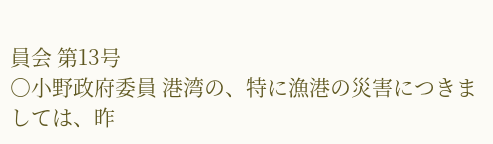員会 第13号
○小野政府委員 港湾の、特に漁港の災害につきましては、昨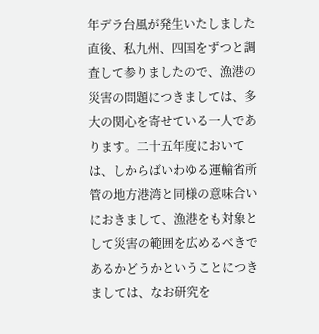年デラ台風が発生いたしました直後、私九州、四国をずつと調査して参りましたので、漁港の災害の問題につきましては、多大の関心を寄せている一人であります。二十五年度においては、しからばいわゆる運輸省所管の地方港湾と同様の意味合いにおきまして、漁港をも対象として災害の範囲を広めるべきであるかどうかということにつきましては、なお研究を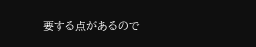要する点があるので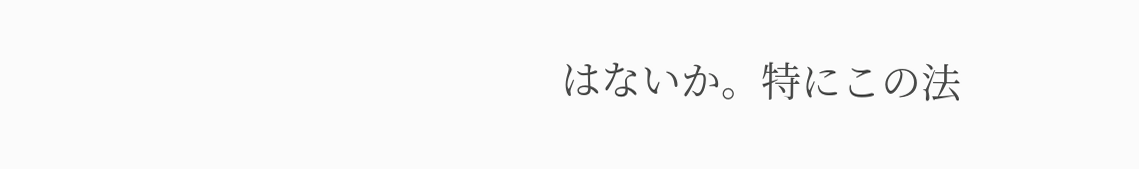はないか。特にこの法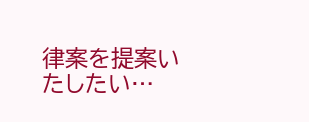律案を提案いたしたい…